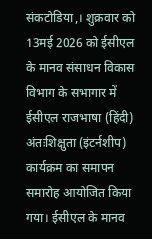संकटोडिया,। शुक्रवार को 13मई 2026 को ईसीएल के मानव संसाधन विकास विभाग के सभागार में ईसीएल राजभाषा (हिंदी) अंतःशिक्षुता (इंटर्नशीप) कार्यक्रम का समापन समारोह आयोजित किया गया। ईसीएल के मानव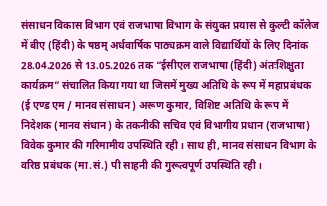संसाधन विकास विभाग एवं राजभाषा विभाग के संयुक्त प्रयास से कुल्टी कॉलेज में बीए (हिंदी) के षष्ठम् अर्धवार्षिक पाठ्यक्रम वाले विद्यार्थियों के लिए दिनांक 28.04.2026 से 13.05.2026 तक “ईसीएल राजभाषा (हिंदी) अंतःशिक्षुता कार्यक्रम” संचालित किया गया था जिसमें मुख्य अतिथि के रूप में महाप्रबंधक (ई एण्ड एम / मानव संसाधन) अरूण कुमार, विशिष्ट अतिथि के रूप में निदेशक (मानव संधान) के तकनीकी सचिव एवं विभागीय प्रधान (राजभाषा) विवेक कुमार की गरिमामीय उपस्थिति रही। साथ ही, मानव संसाधन विभाग के वरिष्ठ प्रबंधक (मा.सं.) पी साहनी की गुरूत्वपूर्ण उपस्थिति रही।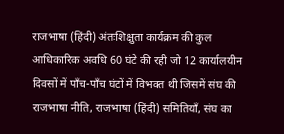राजभाषा (हिंदी) अंतःशिक्षुता कार्यक्रम की कुल आधिकारिक अवधि 60 घंटे की रही जो 12 कार्यालयीन दिवसों में पाँच-पाँच घंटों में विभक्त थी जिसमें संघ की राजभाषा नीति, राजभाषा (हिंदी) समितियाँ, संघ का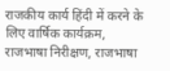राजकीय कार्य हिंदी में करने के लिए वार्षिक कार्यक्रम, राजभाषा निरीक्षण, राजभाषा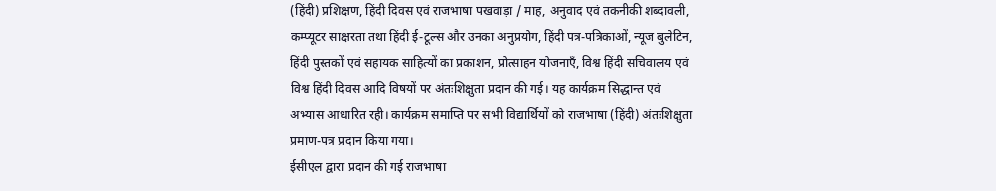(हिंदी) प्रशिक्षण, हिंदी दिवस एवं राजभाषा पखवाड़ा / माह, अनुवाद एवं तकनीकी शब्दावली, कम्प्यूटर साक्षरता तथा हिंदी ई-टूल्स और उनका अनुप्रयोग, हिंदी पत्र-पत्रिकाओं, न्यूज बुलेटिन, हिंदी पुस्तकों एवं सहायक साहित्यों का प्रकाशन, प्रोत्साहन योजनाएँ, विश्व हिंदी सचिवालय एवं विश्व हिंदी दिवस आदि विषयों पर अंतःशिक्षुता प्रदान की गई। यह कार्यक्रम सिद्धान्त एवं अभ्यास आधारित रही। कार्यक्रम समाप्ति पर सभी विद्यार्थियों को राजभाषा (हिंदी) अंतःशिक्षुता प्रमाण-पत्र प्रदान किया गया।
ईसीएल द्वारा प्रदान की गई राजभाषा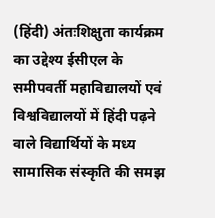(हिंदी) अंतःशिक्षुता कार्यक्रम का उद्देश्य ईसीएल के समीपवर्ती महाविद्यालयों एवं विश्वविद्यालयों में हिंदी पढ़ने वाले विद्यार्थियों के मध्य सामासिक संस्कृति की समझ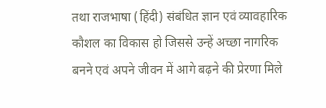तथा राजभाषा (हिंदी) संबंधित ज्ञान एवं व्यावहारिक कौशल का विकास हो जिससे उन्हें अच्छा नागरिक बनने एवं अपने जीवन में आगे बढ़ने की प्रेरणा मिले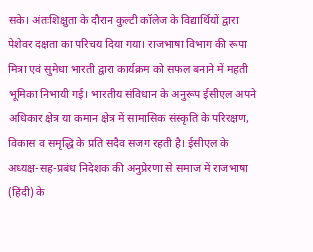सके। अंतःशिक्षुता के दौरान कुल्टी कॉलेज के विद्यार्थियों द्वारा पेशेवर दक्षता का परिचय दिया गया। राजभाषा विभाग की रूपा मित्रा एवं सुमेधा भारती द्वारा कार्यक्रम को सफल बनाने में महती भूमिका निभायी गई। भारतीय संविधान के अनुरूप ईसीएल अपने अधिकार क्षेत्र या कमान क्षेत्र में सामासिक संस्कृति के परिरक्षण, विकास व समृद्धि के प्रति सदैव सजग रहती है। ईसीएल के अध्यक्ष-सह-प्रबंध निदेशक की अनुप्रेरणा से समाज में राजभाषा (हिंदी) के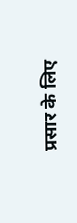प्रसार के लिए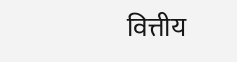वित्तीय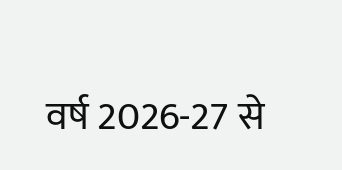वर्ष 2026-27 से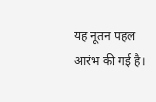यह नूतन पहल आरंभ की गई है।